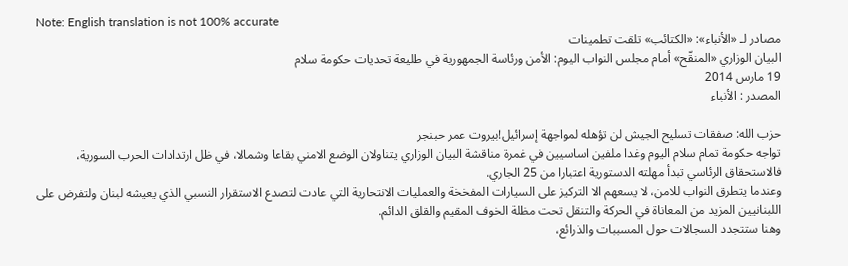Note: English translation is not 100% accurate
مصادر لـ «الأنباء»: «الكتائب» تلقت تطمينات
البيان الوزاري «المنقّح» أمام مجلس النواب اليوم: الأمن ورئاسة الجمهورية في طليعة تحديات حكومة سلام
19 مارس 2014
المصدر : الأنباء

حزب الله: صفقات تسليح الجيش لن تؤهله لمواجهة إسرائيل!بيروت عمر حبنجر
تواجه حكومة تمام سلام اليوم وغدا ملفين اساسيين في غمرة مناقشة البيان الوزاري يتناولان الوضع الامني بقاعا وشمالا، في ظل ارتدادات الحرب السورية، فالاستحقاق الرئاسي تبدأ مهلته الدستورية اعتبارا من 25 الجاري.
وعندما يتطرق النواب للامن، لا يسعهم الا التركيز على السيارات المفخخة والعمليات الانتحارية التي عادت لتصدع الاستقرار النسبي الذي يعيشه لبنان ولتفرض على اللبنانيين المزيد من المعاناة في الحركة والتنقل تحت مظلة الخوف المقيم والقلق الدائم.
وهنا ستتجدد السجالات حول المسببات والذرائع،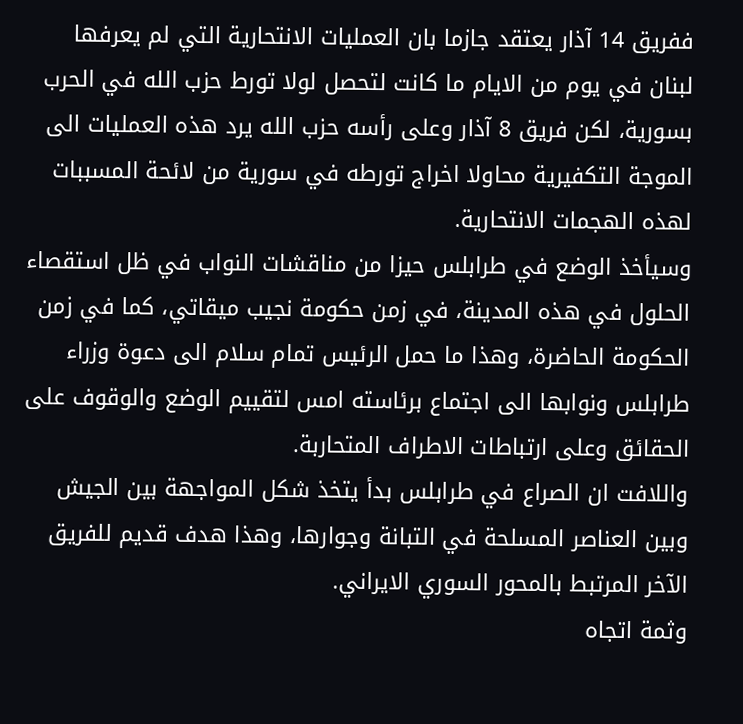ففريق 14 آذار يعتقد جازما بان العمليات الانتحارية التي لم يعرفها لبنان في يوم من الايام ما كانت لتحصل لولا تورط حزب الله في الحرب بسورية، لكن فريق 8 آذار وعلى رأسه حزب الله يرد هذه العمليات الى الموجة التكفيرية محاولا اخراج تورطه في سورية من لائحة المسببات لهذه الهجمات الانتحارية.
وسيأخذ الوضع في طرابلس حيزا من مناقشات النواب في ظل استقصاء الحلول في هذه المدينة، في زمن حكومة نجيب ميقاتي، كما في زمن الحكومة الحاضرة، وهذا ما حمل الرئيس تمام سلام الى دعوة وزراء طرابلس ونوابها الى اجتماع برئاسته امس لتقييم الوضع والوقوف على الحقائق وعلى ارتباطات الاطراف المتحاربة.
واللافت ان الصراع في طرابلس بدأ يتخذ شكل المواجهة بين الجيش وبين العناصر المسلحة في التبانة وجوارها، وهذا هدف قديم للفريق الآخر المرتبط بالمحور السوري الايراني.
وثمة اتجاه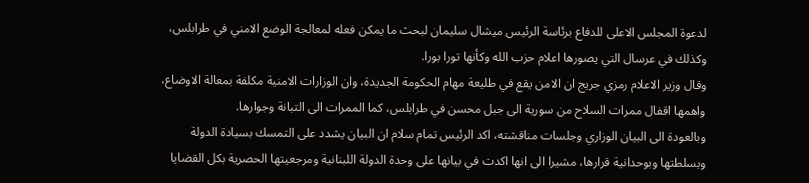لدعوة المجلس الاعلى للدفاع برئاسة الرئيس ميشال سليمان لبحث ما يمكن فعله لمعالجة الوضع الامني في طرابلس، وكذلك في عرسال التي يصورها اعلام حزب الله وكأنها تورا بورا.
وقال وزير الاعلام رمزي جريج ان الامن يقع في طليعة مهام الحكومة الجديدة، وان الوزارات الامنية مكلفة بمعالة الاوضاع، واهمها اقفال ممرات السلاح من سورية الى جبل محسن في طرابلس، كما الممرات الى التبانة وجوارها.
وبالعودة الى البيان الوزاري وجلسات مناقشته، اكد الرئيس تمام سلام ان البيان يشدد على التمسك بسيادة الدولة وبسلطتها وبوحدانية قرارها، مشيرا الى انها اكدت في بيانها على وحدة الدولة اللبنانية ومرجعيتها الحصرية بكل القضايا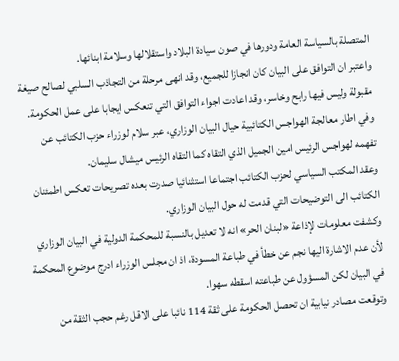المتصلة بالسياسة العامة ودورها في صون سيادة البلاد واستقلالها وسلامة ابنائها.
واعتبر ان التوافق على البيان كان انجازا للجميع، وقد انهى مرحلة من التجاذب السلبي لصالح صيغة مقبولة وليس فيها رابح وخاسر، وقد اعادت اجواء التوافق التي تنعكس ايجابا على عمل الحكومة.
وفي اطار معالجة الهواجس الكتائبية حيال البيان الوزاري، عبر سلام لوزراء حزب الكتائب عن تفهمه لهواجس الرئيس امين الجميل الذي التقاه كما التقاه الرئيس ميشال سليمان.
وعقد المكتب السياسي لحزب الكتائب اجتماعا استثنائيا صدرت بعده تصريحات تعكس اطمئنان الكتائب الى التوضيحات التي قدمت له حول البيان الوزاري.
وكشفت معلومات لإذاعة «لبنان الحر» انه لا تعديل بالنسبة للمحكمة الدولية في البيان الوزاري لأن عدم الاشارة اليها نجم عن خطأ في طباعة المسودة، اذ ان مجلس الوزراء ادرج موضوع المحكمة في البيان لكن المسؤول عن طباعته اسقطه سهوا.
وتوقعت مصادر نيابية ان تحصل الحكومة على ثقة 114 نائبا على الاقل رغم حجب الثقة من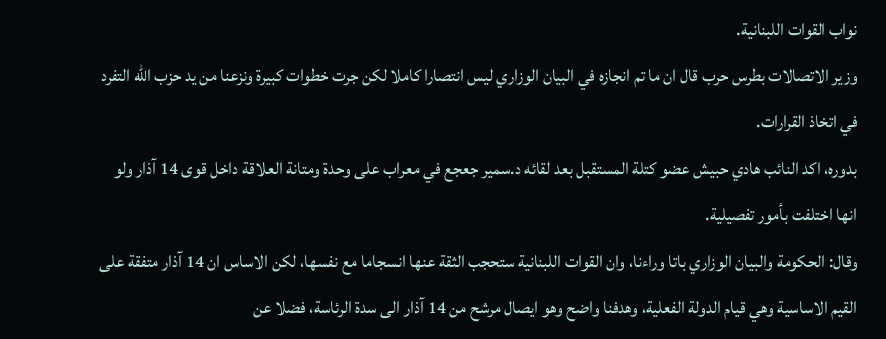نواب القوات اللبنانية.
وزير الاتصالات بطرس حرب قال ان ما تم انجازه في البيان الوزاري ليس انتصارا كاملا لكن جرت خطوات كبيرة ونزعنا من يد حزب الله التفرد في اتخاذ القرارات.
بدوره، اكد النائب هادي حبيش عضو كتلة المستقبل بعد لقائه د.سمير جعجع في معراب على وحدة ومتانة العلاقة داخل قوى 14 آذار ولو انها اختلفت بأمور تفصيلية.
وقال: الحكومة والبيان الوزاري باتا وراءنا، وان القوات اللبنانية ستحجب الثقة عنها انسجاما مع نفسها، لكن الاساس ان 14 آذار متفقة على القيم الاساسية وهي قيام الدولة الفعلية، وهدفنا واضح وهو ايصال مرشح من 14 آذار الى سدة الرئاسة، فضلا عن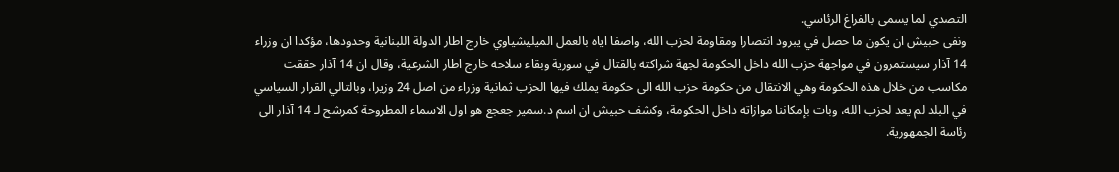التصدي لما يسمى بالفراغ الرئاسي.
ونفى حبيش ان يكون ما حصل في يبرود انتصارا ومقاومة لحزب الله، واصفا اياه بالعمل الميليشياوي خارج اطار الدولة اللبنانية وحدودها، مؤكدا ان وزراء 14 آذار سيستمرون في مواجهة حزب الله داخل الحكومة لجهة شراكته بالقتال في سورية وبقاء سلاحه خارج اطار الشرعية، وقال ان 14 آذار حققت مكاسب من خلال هذه الحكومة وهي الانتقال من حكومة حزب الله الى حكومة يملك فيها الحزب ثمانية وزراء من اصل 24 وزيرا، وبالتالي القرار السياسي في البلد لم يعد لحزب الله، وبات بإمكاننا موازاته داخل الحكومة، وكشف حبيش ان اسم د.سمير جعجع هو اول الاسماء المطروحة كمرشح لـ 14 آذار الى رئاسة الجمهورية.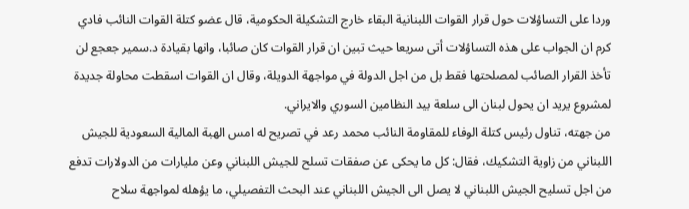وردا على التساؤلات حول قرار القوات اللبنانية البقاء خارج التشكيلة الحكومية، قال عضو كتلة القوات النائب فادي كرم ان الجواب على هذه التساؤلات أتى سريعا حيث تبين ان قرار القوات كان صائبا، وانها بقيادة د.سمير جعجع لن تأخذ القرار الصائب لمصلحتها فقط بل من اجل الدولة في مواجهة الدويلة، وقال ان القوات اسقطت محاولة جديدة لمشروع يريد ان يحول لبنان الى سلعة بيد النظامين السوري والايراني.
من جهته، تناول رئيس كتلة الوفاء للمقاومة النائب محمد رعد في تصريح له امس الهبة المالية السعودية للجيش اللبناني من زاوية التشكيك، فقال: كل ما يحكى عن صفقات تسلح للجيش اللبناني وعن مليارات من الدولارات تدفع من اجل تسليح الجيش اللبناني لا يصل الى الجيش اللبناني عند البحث التفصيلي، ما يؤهله لمواجهة سلاح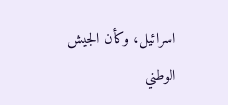اسرائيل، وكأن الجيش الوطني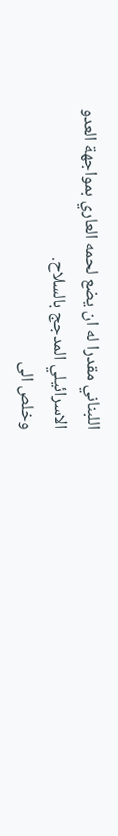اللبناني مقدرا له ان يضع لحمه العاري بمواجهة العدو الاسرائيلي المدجج بالسلاح.
وخلص الى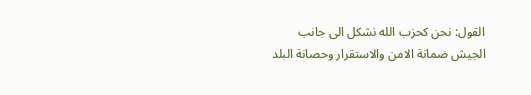القول: نحن كحزب الله نشكل الى جانب الجيش ضمانة الامن والاستقرار وحصانة البلد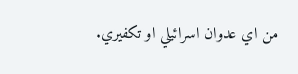من اي عدوان اسرائيلي او تكفيري.